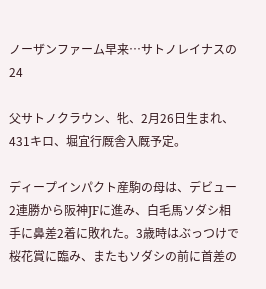ノーザンファーム早来…サトノレイナスの24

父サトノクラウン、牝、2月26日生まれ、431キロ、堀宜行厩舎入厩予定。

ディープインパクト産駒の母は、デビュー2連勝から阪神JFに進み、白毛馬ソダシ相手に鼻差2着に敗れた。3歳時はぶっつけで桜花賞に臨み、またもソダシの前に首差の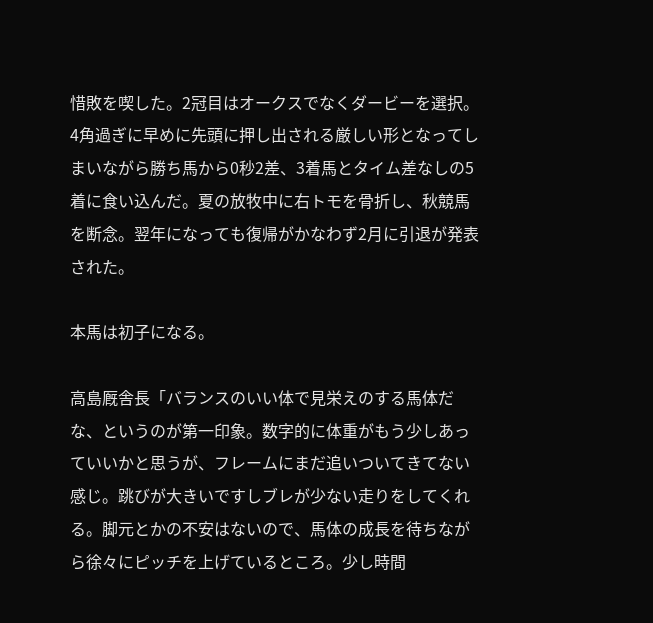惜敗を喫した。2冠目はオークスでなくダービーを選択。4角過ぎに早めに先頭に押し出される厳しい形となってしまいながら勝ち馬から0秒2差、3着馬とタイム差なしの5着に食い込んだ。夏の放牧中に右トモを骨折し、秋競馬を断念。翌年になっても復帰がかなわず2月に引退が発表された。

本馬は初子になる。

高島厩舎長「バランスのいい体で見栄えのする馬体だな、というのが第一印象。数字的に体重がもう少しあっていいかと思うが、フレームにまだ追いついてきてない感じ。跳びが大きいですしブレが少ない走りをしてくれる。脚元とかの不安はないので、馬体の成長を待ちながら徐々にピッチを上げているところ。少し時間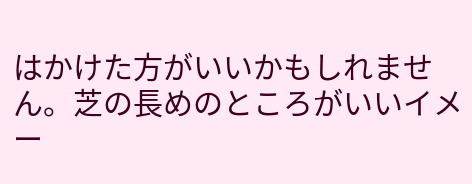はかけた方がいいかもしれません。芝の長めのところがいいイメー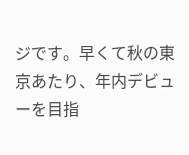ジです。早くて秋の東京あたり、年内デビューを目指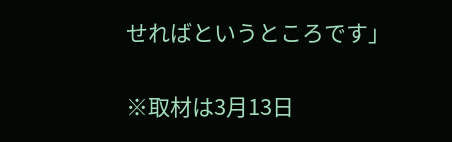せればというところです」

※取材は3月13日